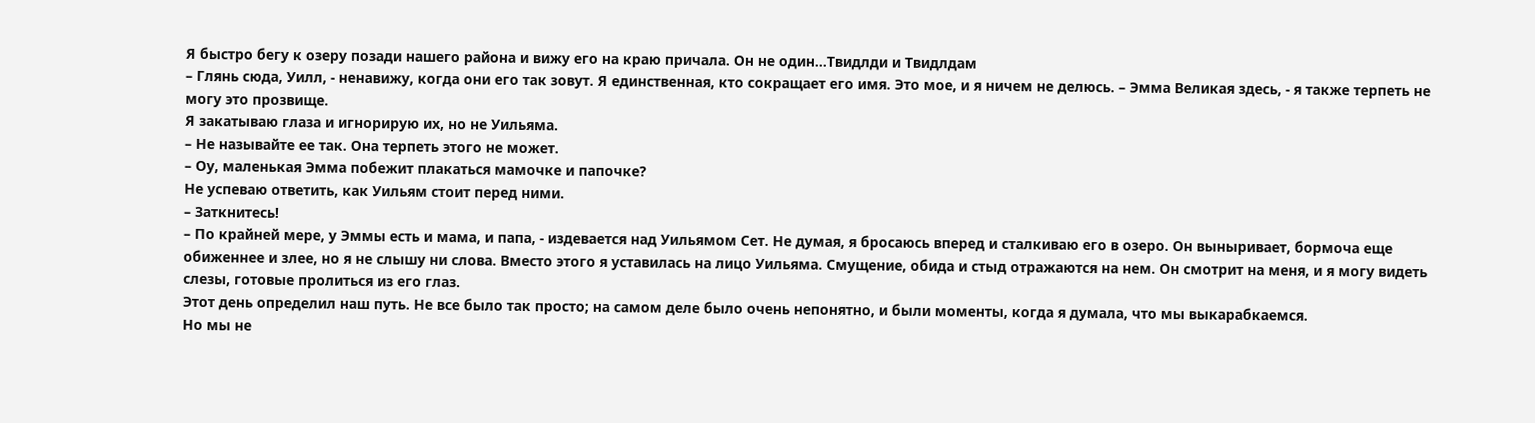Я быстро бегу к озеру позади нашего района и вижу его на краю причала. Он не один…Твидлди и Твидлдам
– Глянь сюда, Уилл, - ненавижу, когда они его так зовут. Я единственная, кто сокращает его имя. Это мое, и я ничем не делюсь. – Эмма Великая здесь, - я также терпеть не могу это прозвище.
Я закатываю глаза и игнорирую их, но не Уильяма.
– Не называйте ее так. Она терпеть этого не может.
– Оу, маленькая Эмма побежит плакаться мамочке и папочке?
Не успеваю ответить, как Уильям стоит перед ними.
– Заткнитесь!
– По крайней мере, у Эммы есть и мама, и папа, - издевается над Уильямом Сет. Не думая, я бросаюсь вперед и сталкиваю его в озеро. Он выныривает, бормоча еще обиженнее и злее, но я не слышу ни слова. Вместо этого я уставилась на лицо Уильяма. Смущение, обида и стыд отражаются на нем. Он смотрит на меня, и я могу видеть слезы, готовые пролиться из его глаз.
Этот день определил наш путь. Не все было так просто; на самом деле было очень непонятно, и были моменты, когда я думала, что мы выкарабкаемся.
Но мы не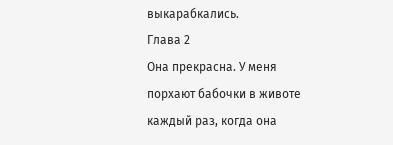выкарабкались.
Глава 2
Она прекрасна. У меня порхают бабочки в животе каждый раз, когда она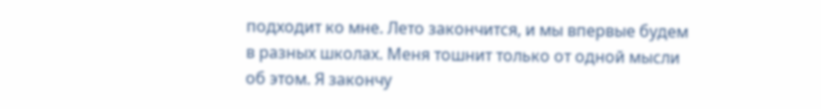подходит ко мне. Лето закончится, и мы впервые будем в разных школах. Меня тошнит только от одной мысли об этом. Я закончу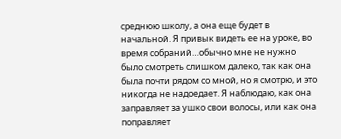среднюю школу, а она еще будет в начальной. Я привык видеть ее на уроке, во время собраний…обычно мне не нужно было смотреть слишком далеко, так как она была почти рядом со мной, но я смотрю, и это никогда не надоедает. Я наблюдаю, как она заправляет за ушко свои волосы, или как она поправляет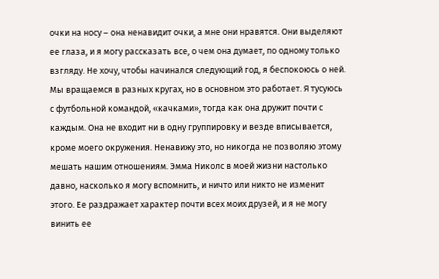очки на носу – она ненавидит очки, а мне они нравятся. Они выделяют ее глаза, и я могу рассказать все, о чем она думает, по одному только взгляду. Не хочу, чтобы начинался следующий год, я беспокоюсь о ней. Мы вращаемся в разных кругах, но в основном это работает. Я тусуюсь с футбольной командой, «качками», тогда как она дружит почти с каждым. Она не входит ни в одну группировку и везде вписывается, кроме моего окружения. Ненавижу это, но никогда не позволяю этому мешать нашим отношениям. Эмма Николс в моей жизни настолько давно, насколько я могу вспомнить, и ничто или никто не изменит этого. Ее раздражает характер почти всех моих друзей, и я не могу винить ее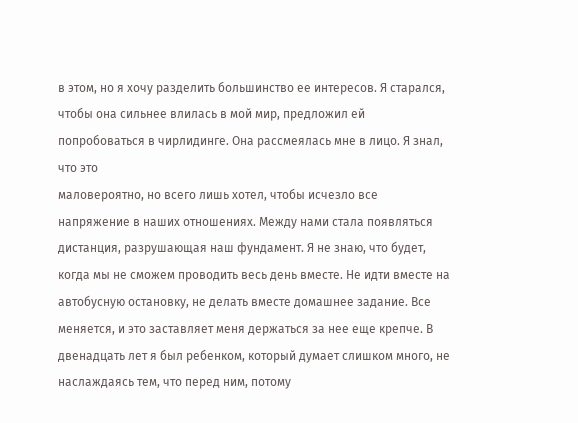в этом, но я хочу разделить большинство ее интересов. Я старался, чтобы она сильнее влилась в мой мир, предложил ей попробоваться в чирлидинге. Она рассмеялась мне в лицо. Я знал, что это
маловероятно, но всего лишь хотел, чтобы исчезло все напряжение в наших отношениях. Между нами стала появляться дистанция, разрушающая наш фундамент. Я не знаю, что будет, когда мы не сможем проводить весь день вместе. Не идти вместе на автобусную остановку, не делать вместе домашнее задание. Все меняется, и это заставляет меня держаться за нее еще крепче. В двенадцать лет я был ребенком, который думает слишком много, не наслаждаясь тем, что перед ним, потому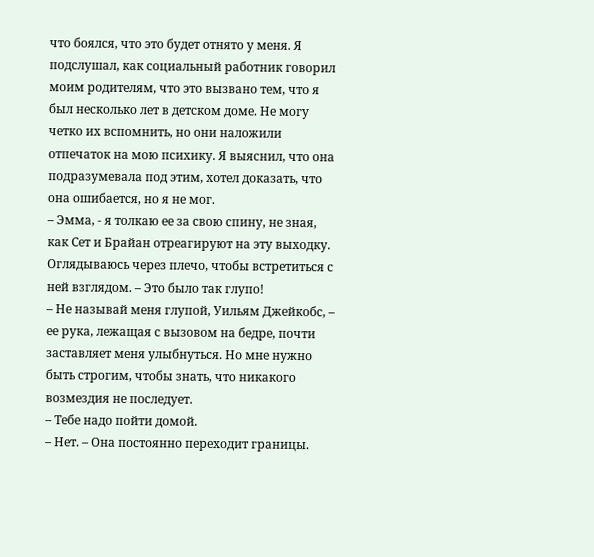что боялся, что это будет отнято у меня. Я подслушал, как социальный работник говорил моим родителям, что это вызвано тем, что я был несколько лет в детском доме. Не могу четко их вспомнить, но они наложили отпечаток на мою психику. Я выяснил, что она подразумевала под этим, хотел доказать, что она ошибается, но я не мог.
– Эмма, - я толкаю ее за свою спину, не зная, как Сет и Брайан отреагируют на эту выходку. Оглядываюсь через плечо, чтобы встретиться с ней взглядом. – Это было так глупо!
– Не называй меня глупой, Уильям Джейкобс, – ее рука, лежащая с вызовом на бедре, почти заставляет меня улыбнуться. Но мне нужно быть строгим, чтобы знать, что никакого возмездия не последует.
– Тебе надо пойти домой.
– Нет. – Она постоянно переходит границы.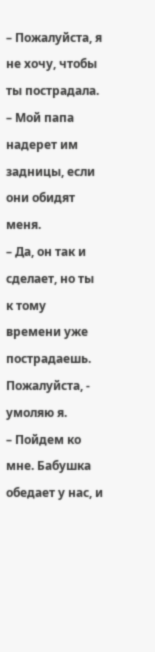– Пожалуйста, я не хочу, чтобы ты пострадала.
– Мой папа надерет им задницы, если они обидят меня.
– Да, он так и сделает, но ты к тому времени уже пострадаешь. Пожалуйста, - умоляю я.
– Пойдем ко мне. Бабушка обедает у нас, и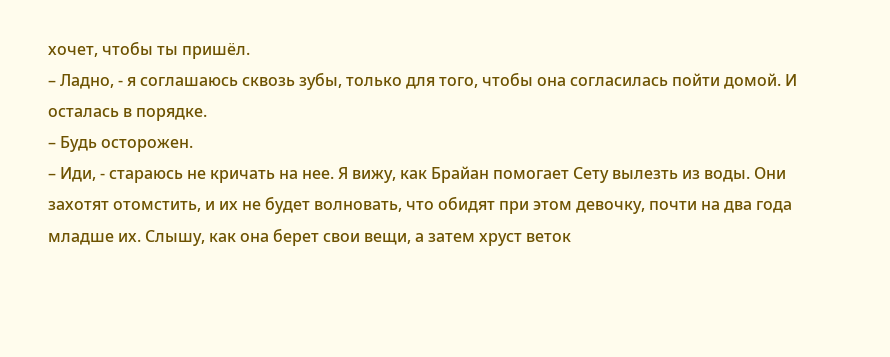хочет, чтобы ты пришёл.
– Ладно, - я соглашаюсь сквозь зубы, только для того, чтобы она согласилась пойти домой. И осталась в порядке.
– Будь осторожен.
– Иди, - стараюсь не кричать на нее. Я вижу, как Брайан помогает Сету вылезть из воды. Они захотят отомстить, и их не будет волновать, что обидят при этом девочку, почти на два года младше их. Слышу, как она берет свои вещи, а затем хруст веток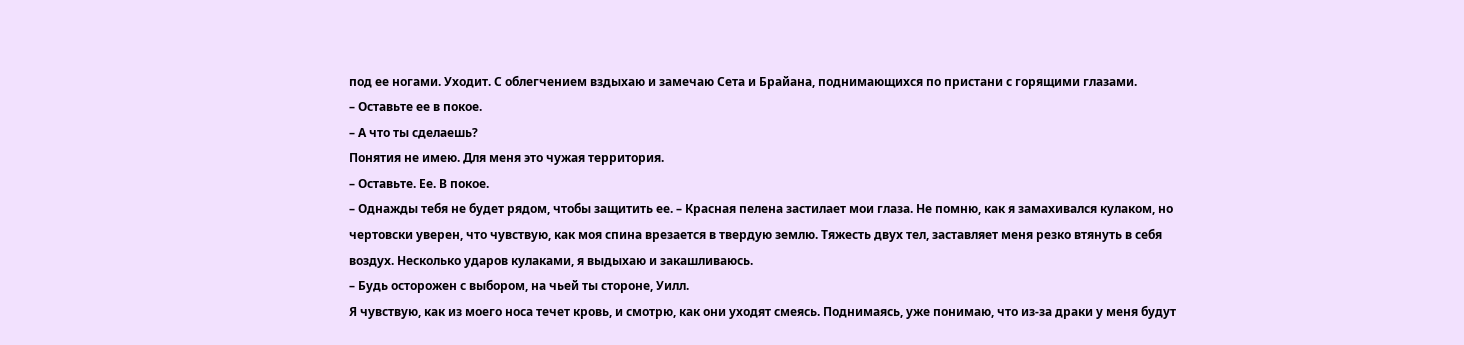под ее ногами. Уходит. С облегчением вздыхаю и замечаю Сета и Брайана, поднимающихся по пристани с горящими глазами.
– Оставьте ее в покое.
– А что ты сделаешь?
Понятия не имею. Для меня это чужая территория.
– Оставьте. Ее. В покое.
– Однажды тебя не будет рядом, чтобы защитить ее. – Красная пелена застилает мои глаза. Не помню, как я замахивался кулаком, но чертовски уверен, что чувствую, как моя спина врезается в твердую землю. Тяжесть двух тел, заставляет меня резко втянуть в себя воздух. Несколько ударов кулаками, я выдыхаю и закашливаюсь.
– Будь осторожен с выбором, на чьей ты стороне, Уилл.
Я чувствую, как из моего носа течет кровь, и смотрю, как они уходят смеясь. Поднимаясь, уже понимаю, что из-за драки у меня будут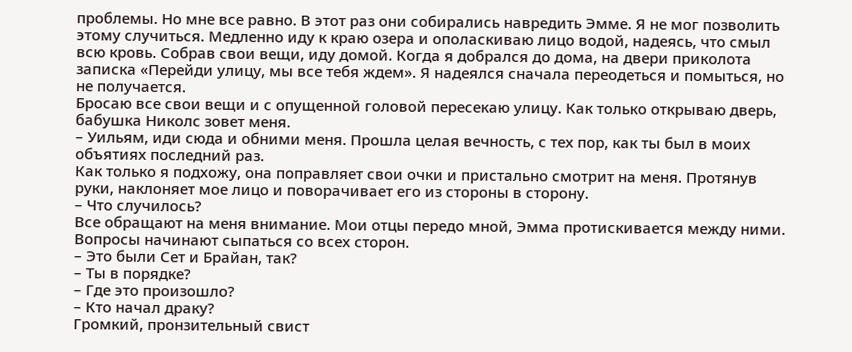проблемы. Но мне все равно. В этот раз они собирались навредить Эмме. Я не мог позволить этому случиться. Медленно иду к краю озера и ополаскиваю лицо водой, надеясь, что смыл всю кровь. Собрав свои вещи, иду домой. Когда я добрался до дома, на двери приколота записка «Перейди улицу, мы все тебя ждем». Я надеялся сначала переодеться и помыться, но не получается.
Бросаю все свои вещи и с опущенной головой пересекаю улицу. Как только открываю дверь, бабушка Николс зовет меня.
– Уильям, иди сюда и обними меня. Прошла целая вечность, с тех пор, как ты был в моих объятиях последний раз.
Как только я подхожу, она поправляет свои очки и пристально смотрит на меня. Протянув руки, наклоняет мое лицо и поворачивает его из стороны в сторону.
– Что случилось?
Все обращают на меня внимание. Мои отцы передо мной, Эмма протискивается между ними. Вопросы начинают сыпаться со всех сторон.
– Это были Сет и Брайан, так?
– Ты в порядке?
– Где это произошло?
– Кто начал драку?
Громкий, пронзительный свист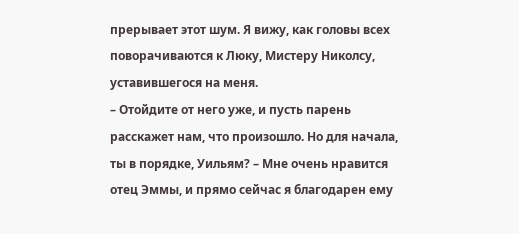прерывает этот шум. Я вижу, как головы всех поворачиваются к Люку, Мистеру Николсу, уставившегося на меня.
– Отойдите от него уже, и пусть парень расскажет нам, что произошло. Но для начала, ты в порядке, Уильям? – Мне очень нравится отец Эммы, и прямо сейчас я благодарен ему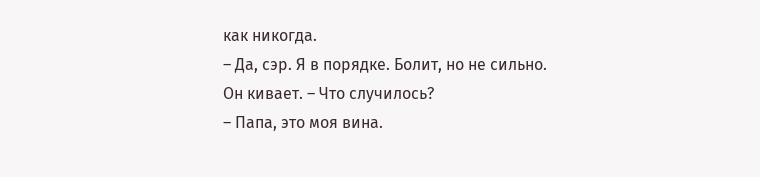как никогда.
– Да, сэр. Я в порядке. Болит, но не сильно.
Он кивает. – Что случилось?
– Папа, это моя вина.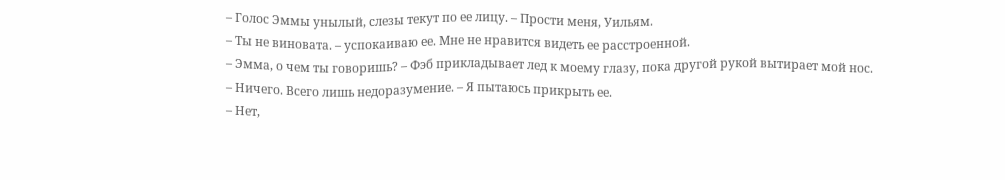– Голос Эммы унылый, слезы текут по ее лицу. – Прости меня, Уильям.
– Ты не виновата. – успокаиваю ее. Мне не нравится видеть ее расстроенной.
– Эмма, о чем ты говоришь? – Фэб прикладывает лед к моему глазу, пока другой рукой вытирает мой нос.
– Ничего. Всего лишь недоразумение. – Я пытаюсь прикрыть ее.
– Нет,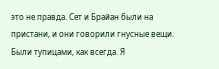это не правда. Сет и Брайан были на пристани, и они говорили гнусные вещи. Были тупицами, как всегда. Я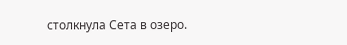столкнула Сета в озеро.